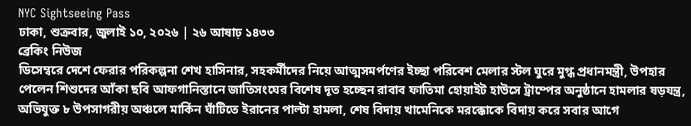NYC Sightseeing Pass
ঢাকা, শুক্রবার, জুলাই ১০, ২০২৬ | ২৬ আষাঢ় ১৪৩৩
ব্রেকিং নিউজ
ডিসেম্বরে দেশে ফেরার পরিকল্পনা শেখ হাসিনার, সহকর্মীদের নিয়ে আত্মসমর্পণের ইচ্ছা পরিবেশ মেলার স্টল ঘুরে মুগ্ধ প্রধানমন্ত্রী, উপহার পেলেন শিশুদের আঁকা ছবি আফগানিস্তানে জাতিসংঘের বিশেষ দূত হচ্ছেন রাবাব ফাতিমা হোয়াইট হাউসে ট্রাম্পের অনুষ্ঠানে হামলার ষড়যন্ত্র, অভিযুক্ত ৮ উপসাগরীয় অঞ্চলে মার্কিন ঘাঁটিতে ইরানের পাল্টা হামলা, শেষ বিদায় খামেনিকে মরক্কোকে বিদায় করে সবার আগে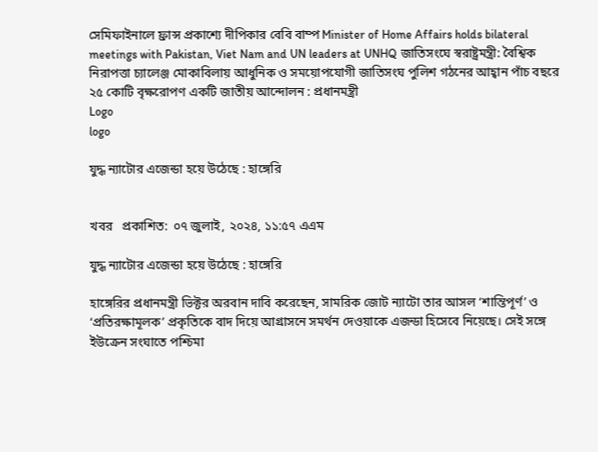সেমিফাইনালে ফ্রান্স প্রকাশ্যে দীপিকার বেবি বাম্প Minister of Home Affairs holds bilateral meetings with Pakistan, Viet Nam and UN leaders at UNHQ জাতিসংঘে স্বরাষ্ট্রমন্ত্রী: বৈশ্বিক নিরাপত্তা চ্যালেঞ্জ মোকাবিলায় আধুনিক ও সময়োপযোগী জাতিসংঘ পুলিশ গঠনের আহ্বান পাঁচ বছরে ২৫ কোটি বৃক্ষরোপণ একটি জাতীয় আন্দোলন : প্রধানমন্ত্রী
Logo
logo

যুদ্ধ ন্যাটোর এজেন্ডা হয়ে উঠেছে : হাঙ্গেরি


খবর   প্রকাশিত:  ০৭ জুলাই, ২০২৪, ১১:৫৭ এএম

যুদ্ধ ন্যাটোর এজেন্ডা হয়ে উঠেছে : হাঙ্গেরি

হাঙ্গেরির প্রধানমন্ত্রী ভিক্টর অরবান দাবি করেছেন, সামরিক জোট ন্যাটো তার আসল ‘শান্তিপূর্ণ’ ও ‘প্রতিরক্ষামূলক’ প্রকৃতিকে বাদ দিয়ে আগ্রাসনে সমর্থন দেওয়াকে এজন্ডা হিসেবে নিয়েছে। সেই সঙ্গে ইউক্রেন সংঘাতে পশ্চিমা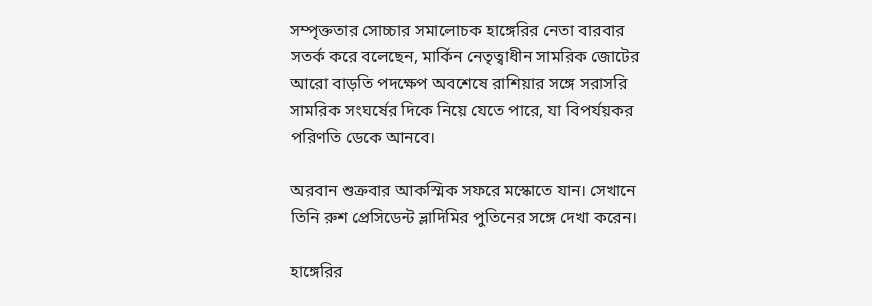সম্পৃক্ততার সোচ্চার সমালোচক হাঙ্গেরির নেতা বারবার সতর্ক করে বলেছেন, মার্কিন নেতৃত্বাধীন সামরিক জোটের আরো বাড়তি পদক্ষেপ অবশেষে রাশিয়ার সঙ্গে সরাসরি সামরিক সংঘর্ষের দিকে নিয়ে যেতে পারে, যা বিপর্যয়কর পরিণতি ডেকে আনবে।

অরবান শুক্রবার আকস্মিক সফরে মস্কোতে যান। সেখানে তিনি রুশ প্রেসিডেন্ট ভ্লাদিমির পুতিনের সঙ্গে দেখা করেন।

হাঙ্গেরির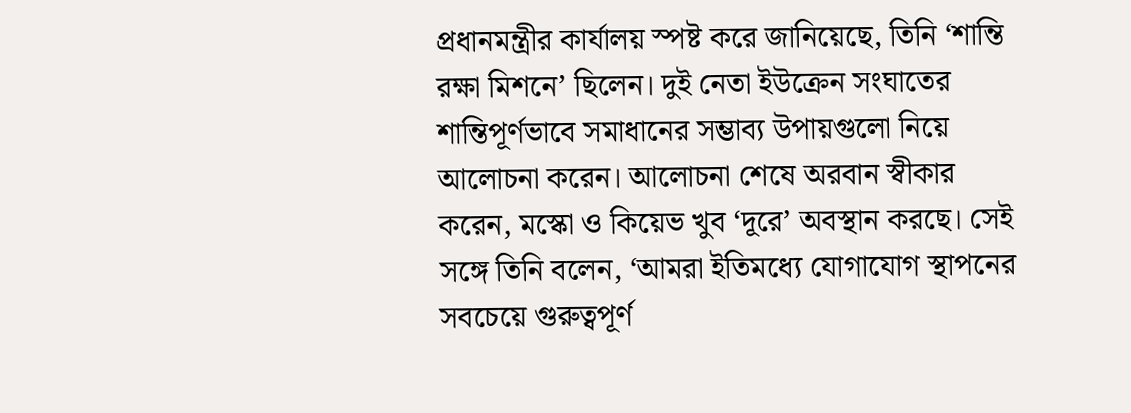প্রধানমন্ত্রীর কার্যালয় স্পষ্ট করে জানিয়েছে, তিনি ‘শান্তি রক্ষা মিশনে’ ছিলেন। দুই নেতা ইউক্রেন সংঘাতের শান্তিপূর্ণভাবে সমাধানের সম্ভাব্য উপায়গুলো নিয়ে আলোচনা করেন। আলোচনা শেষে অরবান স্বীকার করেন, মস্কো ও কিয়েভ খুব ‘দূরে’ অবস্থান করছে। সেই সঙ্গে তিনি বলেন, ‘আমরা ইতিমধ্যে যোগাযোগ স্থাপনের সবচেয়ে গুরুত্বপূর্ণ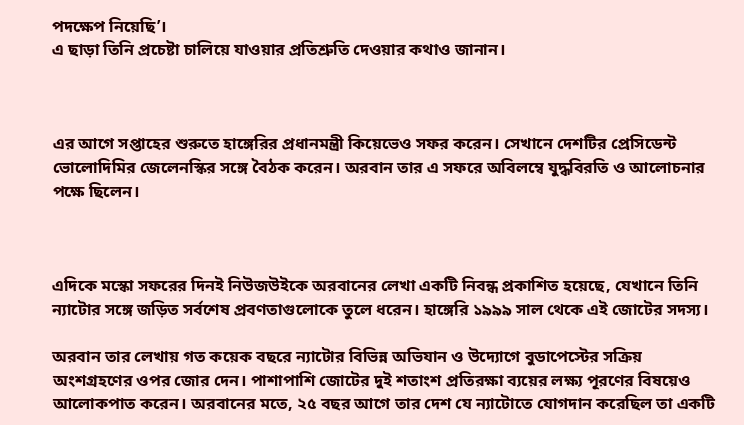পদক্ষেপ নিয়েছি’।
এ ছাড়া তিনি প্রচেষ্টা চালিয়ে যাওয়ার প্রতিশ্রুতি দেওয়ার কথাও জানান।



এর আগে সপ্তাহের শুরুতে হাঙ্গেরির প্রধানমন্ত্রী কিয়েভেও সফর করেন। সেখানে দেশটির প্রেসিডেন্ট ভোলোদিমির জেলেনস্কির সঙ্গে বৈঠক করেন। অরবান তার এ সফরে অবিলম্বে যুদ্ধবিরতি ও আলোচনার পক্ষে ছিলেন।



এদিকে মস্কো সফরের দিনই নিউজউইকে অরবানের লেখা একটি নিবন্ধ প্রকাশিত হয়েছে, যেখানে তিনি ন্যাটোর সঙ্গে জড়িত সর্বশেষ প্রবণতাগুলোকে তুলে ধরেন। হাঙ্গেরি ১৯৯৯ সাল থেকে এই জোটের সদস্য।

অরবান তার লেখায় গত কয়েক বছরে ন্যাটোর বিভিন্ন অভিযান ও উদ্যোগে বুডাপেস্টের সক্রিয় অংশগ্রহণের ওপর জোর দেন। পাশাপাশি জোটের দুই শতাংশ প্রতিরক্ষা ব্যয়ের লক্ষ্য পূরণের বিষয়েও আলোকপাত করেন। অরবানের মতে, ২৫ বছর আগে তার দেশ যে ন্যাটোতে যোগদান করেছিল তা একটি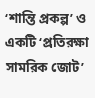‘শান্তি প্রকল্প’ ও একটি ‘প্রতিরক্ষা সামরিক জোট’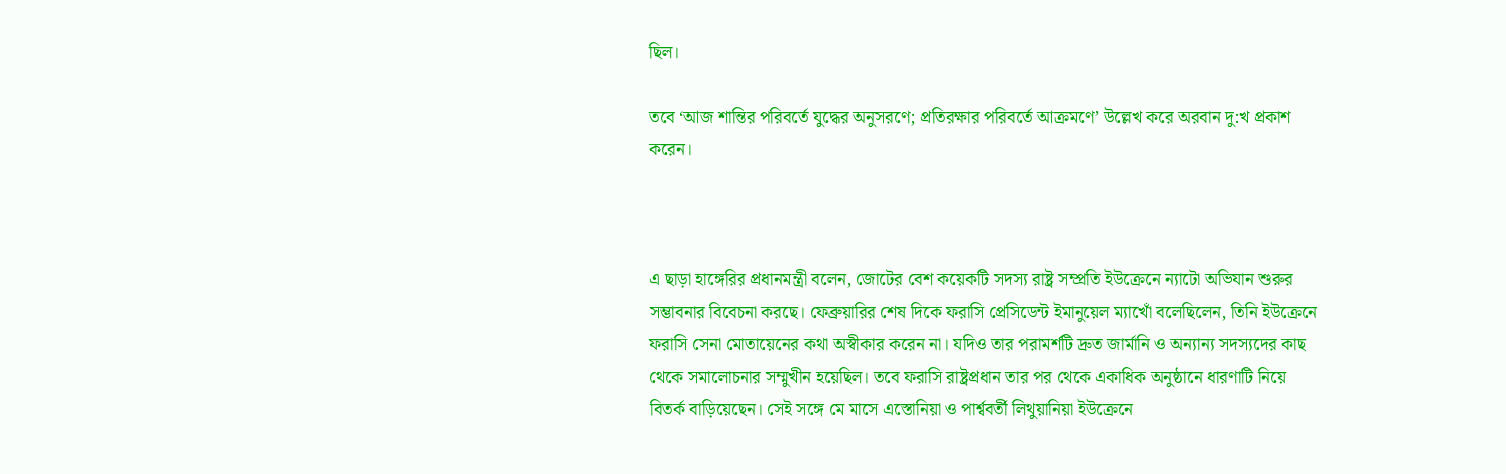ছিল।

তবে ‘আজ শান্তির পরিবর্তে যুদ্ধের অনুসরণে; প্রতিরক্ষার পরিবর্তে আক্রমণে’ উল্লেখ করে অরবান দু:খ প্রকাশ করেন।



এ ছাড়া হাঙ্গেরির প্রধানমন্ত্রী বলেন, জোটের বেশ কয়েকটি সদস্য রাষ্ট্র সম্প্রতি ইউক্রেনে ন্যাটো অভিযান শুরুর সম্ভাবনার বিবেচনা করছে। ফেব্রুয়ারির শেষ দিকে ফরাসি প্রেসিডেন্ট ইমানুয়েল ম্যাখোঁ বলেছিলেন, তিনি ইউক্রেনে ফরাসি সেনা মোতায়েনের কথা অস্বীকার করেন না। যদিও তার পরামর্শটি দ্রুত জার্মানি ও অন্যান্য সদস্যদের কাছ থেকে সমালোচনার সম্মুখীন হয়েছিল। তবে ফরাসি রাষ্ট্রপ্রধান তার পর থেকে একাধিক অনুষ্ঠানে ধারণাটি নিয়ে বিতর্ক বাড়িয়েছেন। সেই সঙ্গে মে মাসে এস্তোনিয়া ও পার্শ্ববর্তী লিথুয়ানিয়া ইউক্রেনে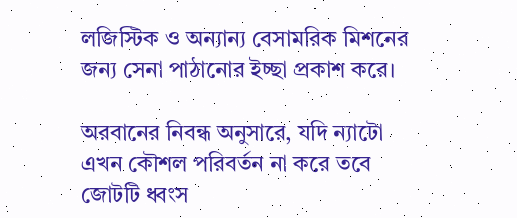লজিস্টিক ও অন্যান্য বেসামরিক মিশনের জন্য সেনা পাঠানোর ইচ্ছা প্রকাশ করে।

অরবানের নিবন্ধ অনুসারে, যদি ন্যাটো এখন কৌশল পরিবর্তন না করে তবে জোটটি ধ্বংস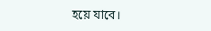হয়ে যাবে।